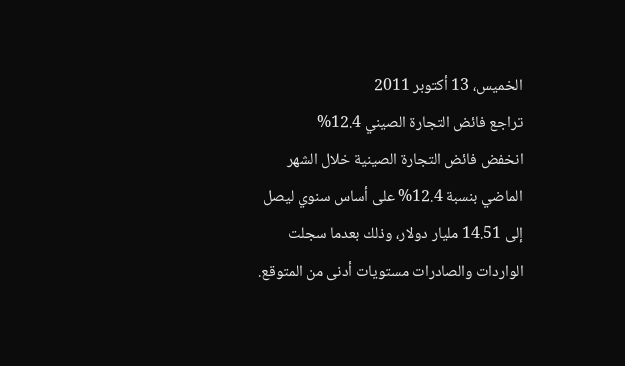الخميس، 13 أكتوبر 2011
تراجع فائض التجارة الصيني 12.4%
انخفض فائض التجارة الصينية خلال الشهر الماضي بنسبة 12.4% على أساس سنوي ليصل إلى 14.51 مليار دولار، وذلك بعدما سجلت الواردات والصادرات مستويات أدنى من المتوقع.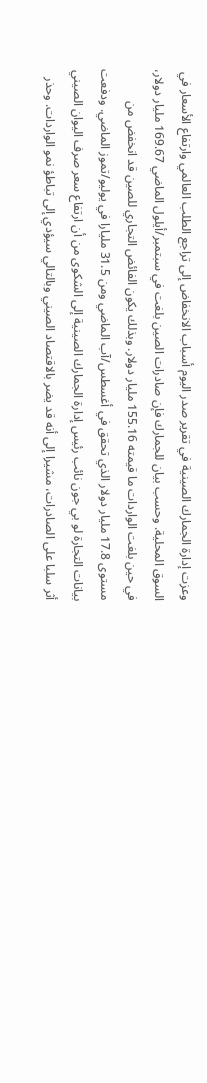وعزت إدارة الجمارك الصينية في تقرير صدر اليوم أسباب الانخفاض إلى تراجع الطلب العالمي وارتفاع الأسعار في السوق المحلية. وحسب بيان للجمارك فإن صادرات الصين بلغت في سبتمبر/أيلول الماضي 169.67 مليار دولار، في حين بلغت الواردات ما قيمته 155.16 مليار دولار. وبذلك يكون الفائض التجاري للصين قد انخفض من مستوى 17.8 مليار دولار الذي تحقق في أغسطس/آب الماضي ومن 31.5 مليارا في يوليو/تموز الماضي. ودفعت بيانات التجارة لو بي جون نائب رئيس إدارة الجمارك الصينية إلى الشكوى من أن ارتفاع سعر صرف اليوان الصيني أثر سلبا على الصادرات، مشيرا إلى أنه قد يضر بالاقتصاد الصيني وبالتالي سيؤدي إلى تباطؤ نمو الواردات. وحذر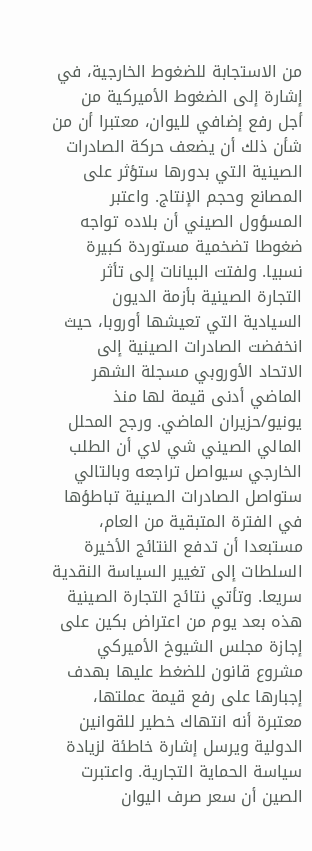من الاستجابة للضغوط الخارجية، في إشارة إلى الضغوط الأميركية من أجل رفع إضافي لليوان، معتبرا أن من شأن ذلك أن يضعف حركة الصادرات الصينية التي بدورها ستؤثر على المصانع وحجم الإنتاج. واعتبر المسؤول الصيني أن بلاده تواجه ضغوطا تضخمية مستوردة كبيرة نسبيا. ولفتت البيانات إلى تأثر التجارة الصينية بأزمة الديون السيادية التي تعيشها أوروبا، حيث انخفضت الصادرات الصينية إلى الاتحاد الأوروبي مسجلة الشهر الماضي أدنى قيمة لها منذ يونيو/حزيران الماضي. ورجح المحلل المالي الصيني شي لاي أن الطلب الخارجي سيواصل تراجعه وبالتالي ستواصل الصادرات الصينية تباطؤها في الفترة المتبقية من العام، مستبعدا أن تدفع النتائج الأخيرة السلطات إلى تغيير السياسة النقدية سريعا. وتأتي نتائج التجارة الصينية هذه بعد يوم من اعتراض بكين على إجازة مجلس الشيوخ الأميركي مشروع قانون للضغط عليها بهدف إجبارها على رفع قيمة عملتها، معتبرة أنه انتهاك خطير للقوانين الدولية ويرسل إشارة خاطئة لزيادة سياسة الحماية التجارية. واعتبرت الصين أن سعر صرف اليوان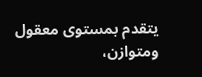يتقدم بمستوى معقول ومتوازن،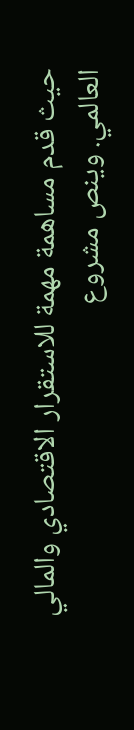حيث قدم مساهمة مهمة للاستقرار الاقتصادي والمالي العالمي. وينص مشروع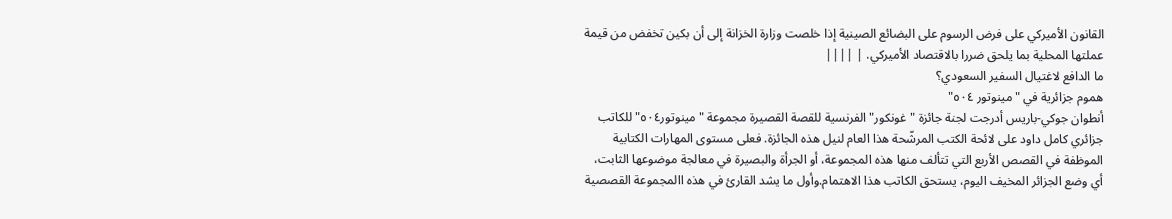القانون الأميركي على فرض الرسوم على البضائع الصينية إذا خلصت وزارة الخزانة إلى أن بكين تخفض من قيمة عملتها المحلية بما يلحق ضررا بالاقتصاد الأميركي. | ||||
ما الدافع لاغتيال السفير السعودي؟
هموم جزائرية في "مينوتور ٥٠٤"
أنطوان جوكي-باريس أدرجت لجنة جائزة "غونكور" الفرنسية للقصة القصيرة مجموعة "مينوتور٥٠٤" للكاتب جزائري كامل داود على لائحة الكتب المرشّحة هذا العام لنيل هذه الجائزة. فعلى مستوى المهارات الكتابية الموظفة في القصص الأربع التي تتألف منها هذه المجموعة، أو الجرأة والبصيرة في معالجة موضوعها الثابت، أي وضع الجزائر المخيف اليوم، يستحق الكاتب هذا الاهتمام.وأول ما يشد القارئ في هذه االمجموعة القصصية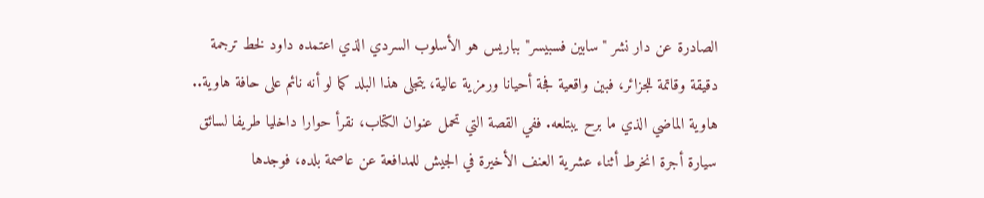الصادرة عن دار نشر "سابين فسبيسر" بباريس هو الأسلوب السردي الذي اعتمده داود لخط ترجمة دقيقة وقاتمة للجزائر، فبين واقعية فجة أحيانا ورمزية عالية، يتجلى هذا البلد كما لو أنه نائم على حافة هاوية.. هاوية الماضي الذي ما برح يبتلعه. ففي القصة التي تحمل عنوان الكتاب، نقرأ حوارا داخليا طريفا لسائق سيارة أجرة انخرط أثناء عشرية العنف الأخيرة في الجيش للمدافعة عن عاصمة بلده، فوجدها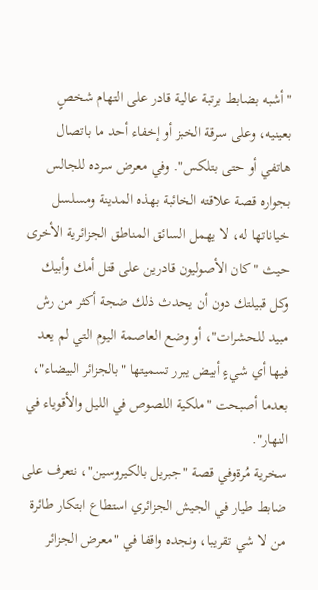"أشبه بضابط برتبة عالية قادر على التهام شخصٍ بعينيه، وعلى سرقة الخبز أو إخفاء أحد ما باتصال هاتفي أو حتى بتلكس". وفي معرض سرده للجالس بجواره قصة علاقته الخائبة بهذه المدينة ومسلسل خياناتها له، لا يهمل السائق المناطق الجزائرية الأخرى حيث "كان الأصوليون قادرين على قتل أمك وأبيك وكل قبيلتك دون أن يحدث ذلك ضجة أكثر من رش مبيد للحشرات"، أو وضع العاصمة اليوم التي لم يعد فيها أي شيءٍ أبيض يبرر تسميتها "بالجزائر البيضاء"، بعدما أصبحت "ملكية اللصوص في الليل والأقوياء في النهار".
سخرية مُرةوفي قصة "جبريل بالكيروسين"، نتعرف على ضابط طيار في الجيش الجزائري استطاع ابتكار طائرة من لا شي تقريبا، ونجده واقفا في "معرض الجزائر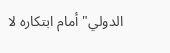الدولي" أمام ابتكاره لا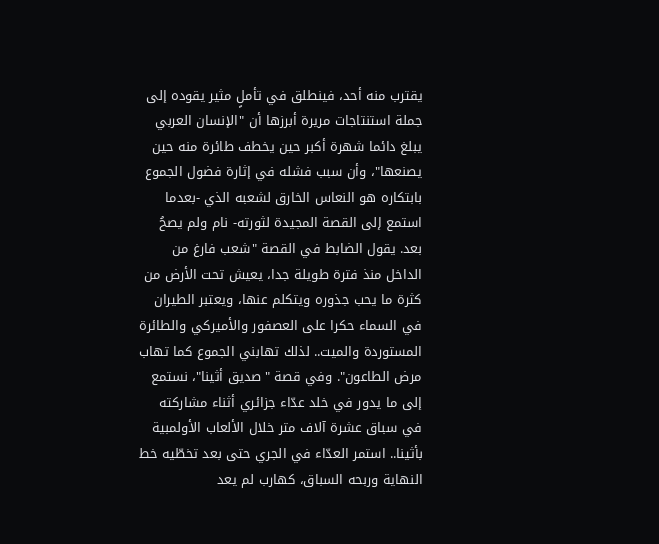يقترب منه أحد، فينطلق في تأملٍ مثير يقوده إلى جملة استنتاجات مريرة أبرزها أن "الإنسان العربي يبلغ دائما شهرة أكبر حين يخطف طائرة منه حين يصنعها"، وأن سبب فشله في إثارة فضول الجموع بابتكاره هو النعاس الخارق لشعبه الذي -بعدما استمع إلى القصة المجيدة لثورته- نام ولم يصحُ بعد. يقول الضابط في القصة "شعب فارغ من الداخل منذ فترة طويلة جدا، يعيش تحت الأرض من كثرة ما يحب جذوره ويتكلم عنها، ويعتبر الطيران في السماء حكرا على العصفور والأميركي والطائرة المستوردة والميت.. لذلك تهابني الجموع كما تهاب مرض الطاعون". وفي قصة "صديق أثينا"، نستمع إلى ما يدور في خلد عدّاء جزائري أثناء مشاركته في سباق عشرة آلاف متر خلال الألعاب الأولمبية بأثينا.. استمر العدّاء في الجري حتى بعد تخطّيه خط النهاية وربحه السباق، كهارب لم يعد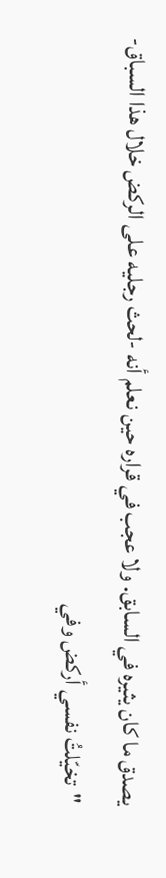يصدق ما كان يثيره في السابق. ولا عجب في قراره حين نعلم أنه -لحث رجليه على الركض خلال هذا السباق- "تخيّلتُ نفسي أركض وفي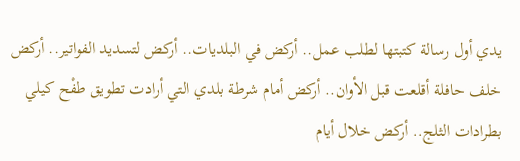يدي أول رسالة كتبتها لطلب عمل.. أركض في البلديات.. أركض لتسديد الفواتير.. أركض خلف حافلة أقلعت قبل الأوان.. أركض أمام شرطة بلدي التي أرادت تطويق طفْح كيلي بطرادات الثلج.. أركض خلال أيام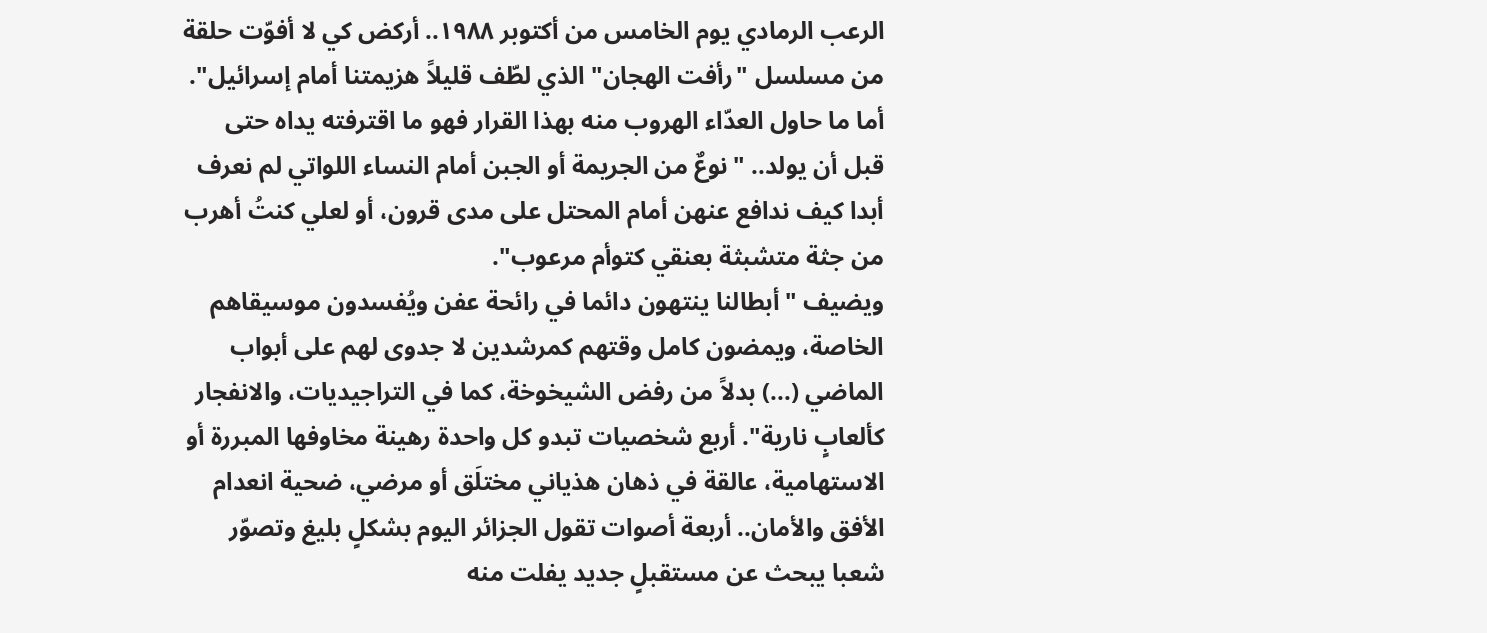الرعب الرمادي يوم الخامس من أكتوبر ١٩٨٨.. أركض كي لا أفوّت حلقة من مسلسل "رأفت الهجان" الذي لطّف قليلاً هزيمتنا أمام إسرائيل". أما ما حاول العدّاء الهروب منه بهذا القرار فهو ما اقترفته يداه حتى قبل أن يولد.. "نوعٌ من الجريمة أو الجبن أمام النساء اللواتي لم نعرف أبدا كيف ندافع عنهن أمام المحتل على مدى قرون، أو لعلي كنتُ أهرب من جثة متشبثة بعنقي كتوأم مرعوب".
ويضيف "أبطالنا ينتهون دائما في رائحة عفن ويُفسدون موسيقاهم الخاصة، ويمضون كامل وقتهم كمرشدين لا جدوى لهم على أبواب الماضي (...) بدلاً من رفض الشيخوخة، كما في التراجيديات، والانفجار كألعابٍ نارية". أربع شخصيات تبدو كل واحدة رهينة مخاوفها المبررة أو الاستهامية، عالقة في ذهان هذياني مختلَق أو مرضي، ضحية انعدام الأفق والأمان.. أربعة أصوات تقول الجزائر اليوم بشكلٍ بليغ وتصوّر شعبا يبحث عن مستقبلٍ جديد يفلت منه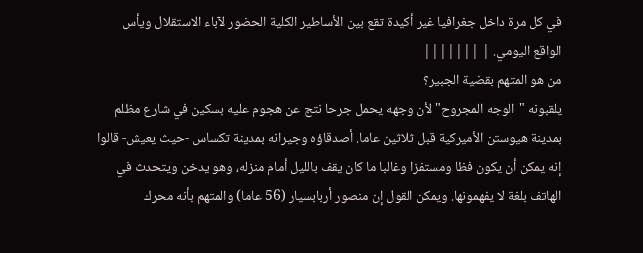في كل مرة داخل جغرافيا غير أكيدة تقع بين الأساطير الكلية الحضور لآباء الاستقلال ويأس الواقع اليومي. | |||||||
من هو المتهم بقضية الجبير؟
يلقبونه "الوجه المجروح" لأن وجهه يحمل جرحا نتج عن هجوم عليه بسكين في شارع مظلم بمدينة هيوستن الأميركية قبل ثلاثين عاما. أصدقاؤه وجيرانه بمدينة تكساس -حيث يعيش- قالوا إنه يمكن أن يكون فظا ومستفزا وغالبا ما كان يقف بالليل أمام منزله، وهو يدخن ويتحدث في الهاتف بلغة لا يفهمونها. ويمكن القول إن منصور أربابسيار (56 عاما) والمتهم بأنه محرك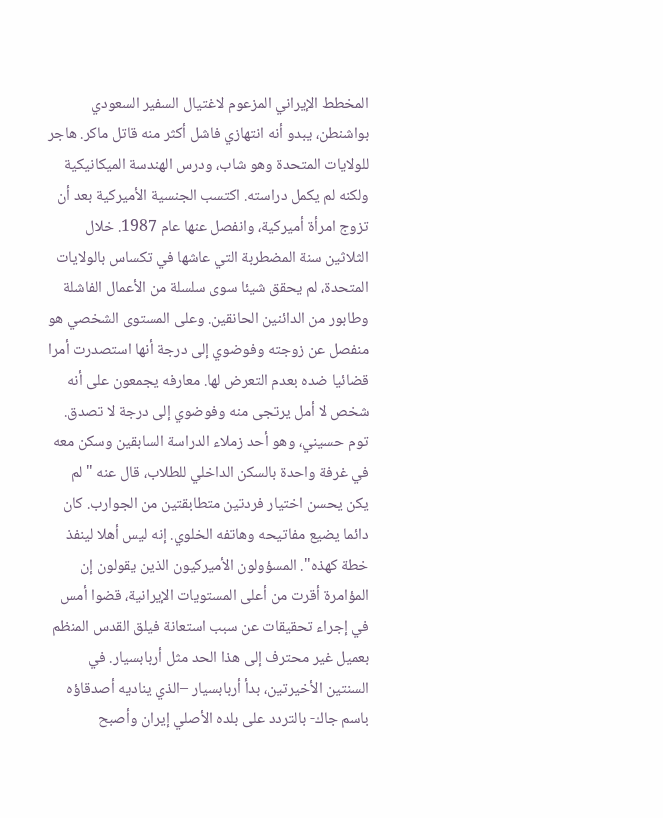المخطط الإيراني المزعوم لاغتيال السفير السعودي بواشنطن، يبدو أنه انتهازي فاشل أكثر منه قاتل ماكر. هاجر للولايات المتحدة وهو شاب، ودرس الهندسة الميكانيكية ولكنه لم يكمل دراسته. اكتسب الجنسية الأميركية بعد أن تزوج امرأة أميركية، وانفصل عنها عام 1987. خلال الثلاثين سنة المضطربة التي عاشها في تكساس بالولايات المتحدة، لم يحقق شيئا سوى سلسلة من الأعمال الفاشلة وطابور من الدائنين الحانقين. وعلى المستوى الشخصي هو منفصل عن زوجته وفوضوي إلى درجة أنها استصدرت أمرا قضائيا ضده بعدم التعرض لها. معارفه يجمعون على أنه شخص لا أمل يرتجى منه وفوضوي إلى درجة لا تصدق.
توم حسيني، وهو أحد زملاء الدراسة السابقين وسكن معه في غرفة واحدة بالسكن الداخلي للطلاب، قال عنه "لم يكن يحسن اختيار فردتين متطابقتين من الجوارب. كان دائما يضيع مفاتيحه وهاتفه الخلوي. إنه ليس أهلا لينفذ خطة كهذه". المسؤولون الأميركيون الذين يقولون إن المؤامرة أقرت من أعلى المستويات الإيرانية، قضوا أمس في إجراء تحقيقات عن سبب استعانة فيلق القدس المنظم بعميل غير محترف إلى هذا الحد مثل أربابسيار. في السنتين الأخيرتين، بدأ أربابسيار –الذي يناديه أصدقاؤه باسم جاك- بالتردد على بلده الأصلي إيران وأصبح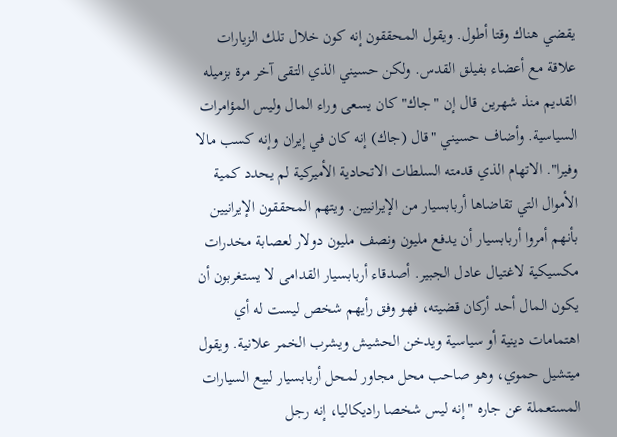يقضي هناك وقتا أطول. ويقول المحققون إنه كون خلال تلك الزيارات علاقة مع أعضاء بفيلق القدس. ولكن حسيني الذي التقى آخر مرة بزميله القديم منذ شهرين قال إن "جاك" كان يسعى وراء المال وليس المؤامرات السياسية. وأضاف حسيني "قال (جاك) إنه كان في إيران وإنه كسب مالا وفيرا". الاتهام الذي قدمته السلطات الاتحادية الأميركية لم يحدد كمية الأموال التي تقاضاها أربابسيار من الإيرانيين. ويتهم المحققون الإيرانيين بأنهم أمروا أربابسيار أن يدفع مليون ونصف مليون دولار لعصابة مخدرات مكسيكية لاغتيال عادل الجبير. أصدقاء أربابسيار القدامى لا يستغربون أن يكون المال أحد أركان قضيته، فهو وفق رأيهم شخص ليست له أي اهتمامات دينية أو سياسية ويدخن الحشيش ويشرب الخمر علانية. ويقول ميتشيل حموي، وهو صاحب محل مجاور لمحل أربابسيار لبيع السيارات المستعملة عن جاره "إنه ليس شخصا راديكاليا، إنه رجل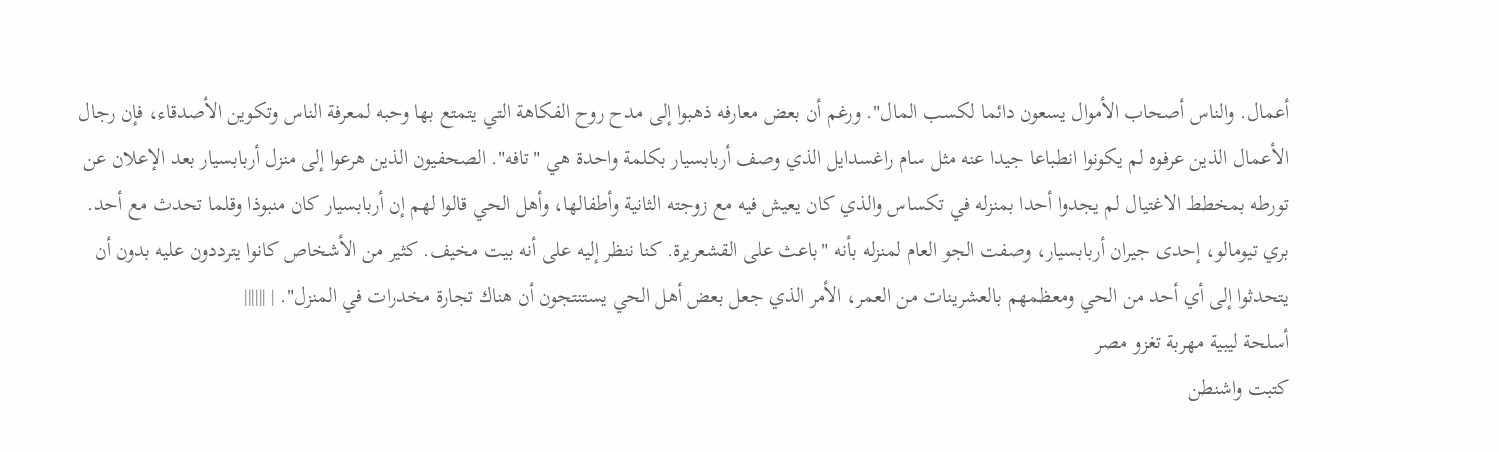أعمال. والناس أصحاب الأموال يسعون دائما لكسب المال". ورغم أن بعض معارفه ذهبوا إلى مدح روح الفكاهة التي يتمتع بها وحبه لمعرفة الناس وتكوين الأصدقاء، فإن رجال الأعمال الذين عرفوه لم يكونوا انطباعا جيدا عنه مثل سام راغسدايل الذي وصف أربابسيار بكلمة واحدة هي "تافه". الصحفيون الذين هرعوا إلى منزل أربابسيار بعد الإعلان عن تورطه بمخطط الاغتيال لم يجدوا أحدا بمنزله في تكساس والذي كان يعيش فيه مع زوجته الثانية وأطفالها، وأهل الحي قالوا لهم إن أربابسيار كان منبوذا وقلما تحدث مع أحد. بري تيومالو، إحدى جيران أربابسيار، وصفت الجو العام لمنزله بأنه "باعث على القشعريرة. كنا ننظر إليه على أنه بيت مخيف. كثير من الأشخاص كانوا يترددون عليه بدون أن يتحدثوا إلى أي أحد من الحي ومعظمهم بالعشرينات من العمر، الأمر الذي جعل بعض أهل الحي يستنتجون أن هناك تجارة مخدرات في المنزل". | ||||||
أسلحة ليبية مهربة تغزو مصر
كتبت واشنطن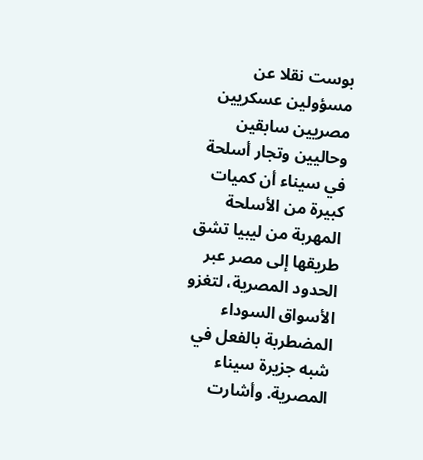بوست نقلا عن مسؤولين عسكريين مصريين سابقين وحاليين وتجار أسلحة في سيناء أن كميات كبيرة من الأسلحة المهربة من ليبيا تشق طريقها إلى مصر عبر الحدود المصرية، لتغزو الأسواق السوداء المضطربة بالفعل في شبه جزيرة سيناء المصرية. وأشارت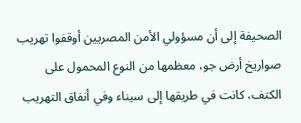الصحيفة إلى أن مسؤولي الأمن المصريين أوقفوا تهريب صواريخ أرض جو، معظمها من النوع المحمول على الكتف، كانت في طريقها إلى سيناء وفي أنفاق التهريب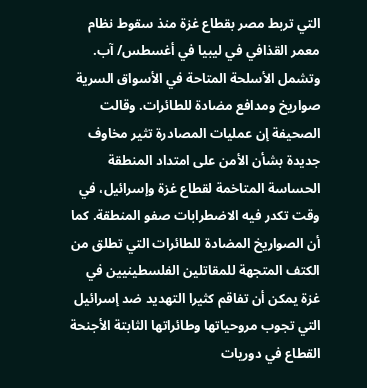التي تربط مصر بقطاع غزة منذ سقوط نظام معمر القذافي في ليبيا في أغسطس/ آب. وتشمل الأسلحة المتاحة في الأسواق السرية صواريخ ومدافع مضادة للطائرات. وقالت الصحيفة إن عمليات المصادرة تثير مخاوف جديدة بشأن الأمن على امتداد المنطقة الحساسة المتاخمة لقطاع غزة وإسرائيل، في وقت تكدر فيه الاضطرابات صفو المنطقة. كما أن الصواريخ المضادة للطائرات التي تطلق من الكتف المتجهة للمقاتلين الفلسطينيين في غزة يمكن أن تفاقم كثيرا التهديد ضد إسرائيل التي تجوب مروحياتها وطائراتها الثابتة الأجنحة القطاع في دوريات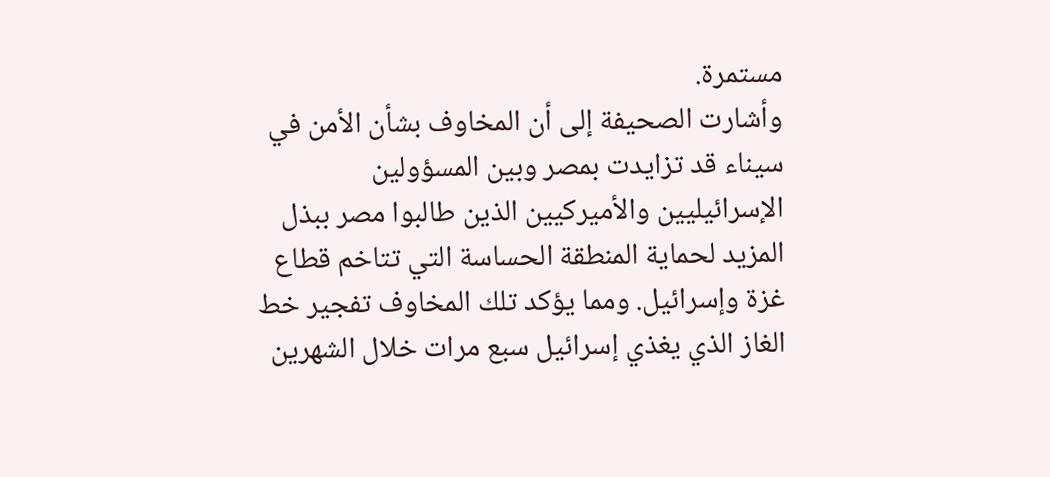مستمرة.
وأشارت الصحيفة إلى أن المخاوف بشأن الأمن في سيناء قد تزايدت بمصر وبين المسؤولين الإسرائيليين والأميركيين الذين طالبوا مصر ببذل المزيد لحماية المنطقة الحساسة التي تتاخم قطاع غزة وإسرائيل. ومما يؤكد تلك المخاوف تفجير خط الغاز الذي يغذي إسرائيل سبع مرات خلال الشهرين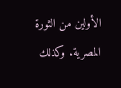الأولين من الثورة المصرية. وكذلك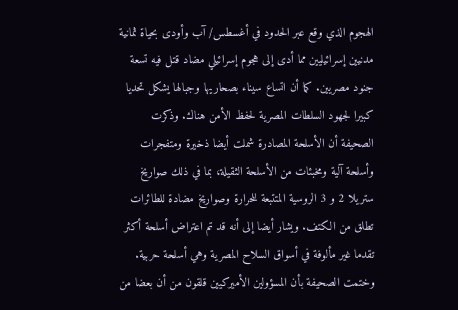الهجوم الذي وقع عبر الحدود في أغسطس/ آب وأودى بحياة ثمانية مدنيين إسرائيليين مما أدى إلى هجوم إسرائيلي مضاد قتل فيه تسعة جنود مصريين. كما أن اتساع سيناء بصحاريها وجبالها يشكل تحديا كبيرا لجهود السلطات المصرية لحفظ الأمن هناك. وذكرت الصحيفة أن الأسلحة المصادرة شملت أيضا ذخيرة ومتفجرات وأسلحة آلية ومخبئات من الأسلحة الثقيلة، بما في ذلك صواريخ ستريلا 2 و 3 الروسية المتتبعة للحرارة وصواريخ مضادة للطائرات تطلق من الكتف. ويشار أيضا إلى أنه قد تم اعتراض أسلحة أكثر تقدما غير مألوفة في أسواق السلاح المصرية وهي أسلحة حربية. وختمت الصحيفة بأن المسؤولين الأميركيين قلقون من أن بعضا من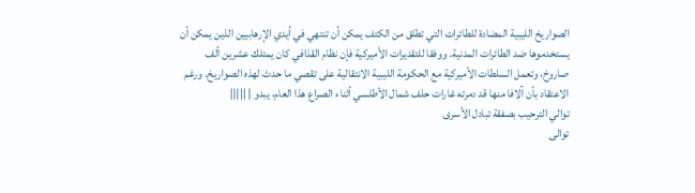الصواريخ الليبية المضادة للطائرات التي تطلق من الكتف يمكن أن تنتهي في أيدي الإرهابيين الذين يمكن أن يستخدموها ضد الطائرات المدنية. ووفقا للتقديرات الأميركية فإن نظام القذافي كان يمتلك عشرين ألف صاروخ، وتعمل السلطات الأميركية مع الحكومة الليبية الانتقالية على تقصي ما حدث لهذه الصواريخ. ورغم الاعتقاد بأن آلافا منها قد دمرته غارات حلف شمال الأطلسي أثناء الصراع هذا العام، يبدو | |||||
توالي الترحيب بصفقة تبادل الأسرى
توالى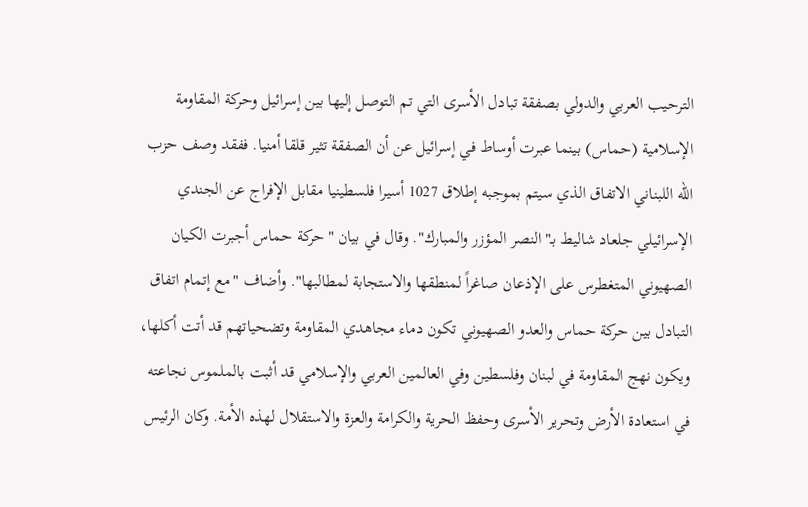الترحيب العربي والدولي بصفقة تبادل الأسرى التي تم التوصل إليها بين إسرائيل وحركة المقاومة الإسلامية (حماس) بينما عبرت أوساط في إسرائيل عن أن الصفقة تثير قلقا أمنيا. ففقد وصف حزب الله اللبناني الاتفاق الذي سيتم بموجبه إطلاق 1027 أسيرا فلسطينيا مقابل الإفراج عن الجندي الإسرائيلي جلعاد شاليط بـ"النصر المؤزر والمبارك". وقال في بيان "حركة حماس أجبرت الكيان الصهيوني المتغطرس على الإذعان صاغراً لمنطقها والاستجابة لمطالبها". وأضاف "مع إتمام اتفاق التبادل بين حركة حماس والعدو الصهيوني تكون دماء مجاهدي المقاومة وتضحياتهم قد أتت أكلها، ويكون نهج المقاومة في لبنان وفلسطين وفي العالمين العربي والإسلامي قد أثبت بالملموس نجاعته في استعادة الأرض وتحرير الأسرى وحفظ الحرية والكرامة والعزة والاستقلال لهذه الأمة. وكان الرئيس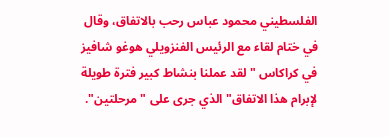الفلسطيني محمود عباس رحب بالاتفاق، وقال في ختام لقاء مع الرئيس الفنزويلي هوغو شافيز في كراكاس "لقد عملنا بنشاط كبير فترة طويلة لإبرام هذا الاتفاق" الذي جرى على "مرحلتين".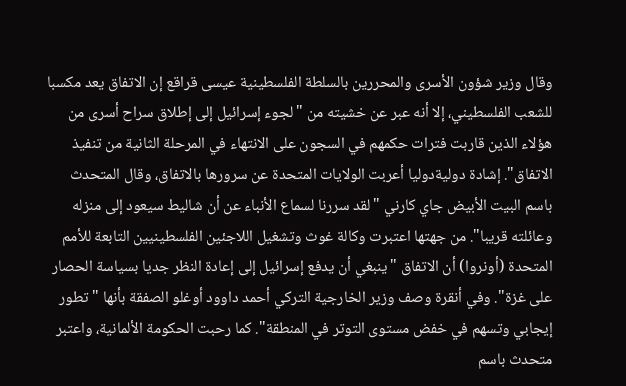وقال وزير شؤون الأسرى والمحررين بالسلطة الفلسطينية عيسى قراقع إن الاتفاق يعد مكسبا للشعب الفلسطيني، إلا أنه عبر عن خشيته من "لجوء إسرائيل إلى إطلاق سراح أسرى من هؤلاء الذين قاربت فترات حكمهم في السجون على الانتهاء في المرحلة الثانية من تنفيذ الاتفاق". إشادة دوليةدوليا أعربت الولايات المتحدة عن سرورها بالاتفاق، وقال المتحدث باسم البيت الأبيض جاي كارني "لقد سررنا لسماع الأنباء عن أن شاليط سيعود إلى منزله وعائلته قريبا". من جهتها اعتبرت وكالة غوث وتشغيل اللاجئين الفلسطينيين التابعة للأمم المتحدة (أونروا) أن الاتفاق "ينبغي أن يدفع إسرائيل إلى إعادة النظر جديا بسياسة الحصار على غزة". وفي أنقرة وصف وزير الخارجية التركي أحمد داوود أوغلو الصفقة بأنها "تطور إيجابي وتسهم في خفض مستوى التوتر في المنطقة". كما رحبت الحكومة الألمانية، واعتبر متحدث باسم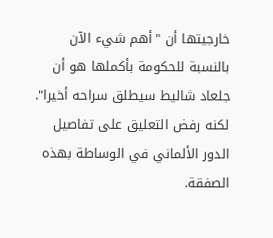خارجيتها أن "أهم شيء الآن بالنسبة للحكومة بأكملها هو أن جلعاد شاليط سيطلق سراحه أخيرا". لكنه رفض التعليق على تفاصيل الدور الألماني في الوساطة بهذه الصفقة.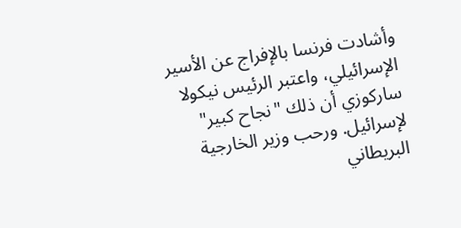وأشادت فرنسا بالإفراج عن الأسير الإسرائيلي، واعتبر الرئيس نيكولا ساركوزي أن ذلك "نجاح كبير" لإسرائيل. ورحب وزير الخارجية البريطاني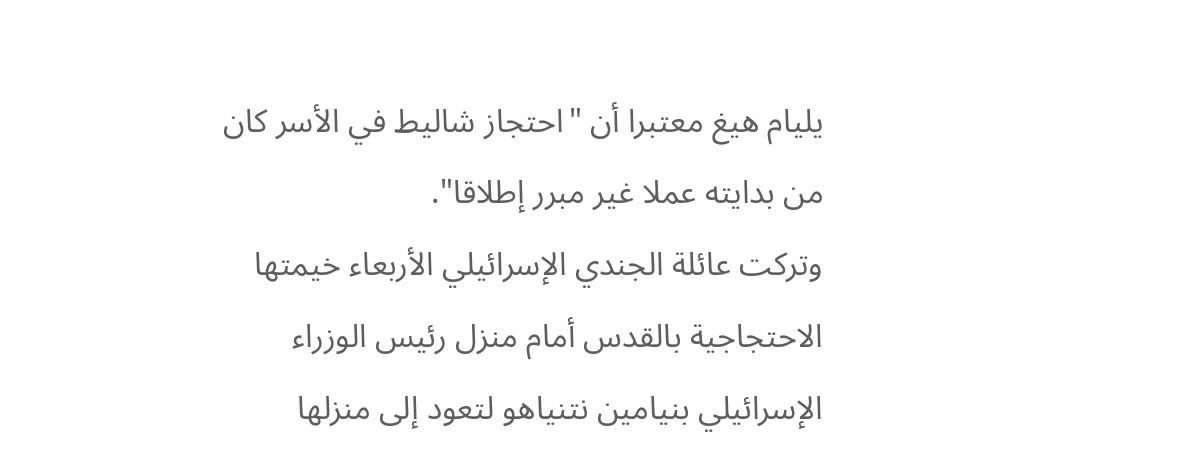يليام هيغ معتبرا أن "احتجاز شاليط في الأسر كان من بدايته عملا غير مبرر إطلاقا".
وتركت عائلة الجندي الإسرائيلي الأربعاء خيمتها الاحتجاجية بالقدس أمام منزل رئيس الوزراء الإسرائيلي بنيامين نتنياهو لتعود إلى منزلها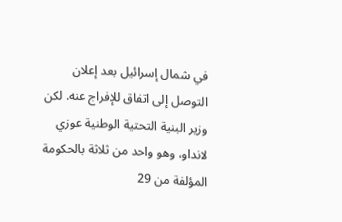في شمال إسرائيل بعد إعلان التوصل إلى اتفاق للإفراج عنه. لكن وزير البنية التحتية الوطنية عوزي لانداو، وهو واحد من ثلاثة بالحكومة المؤلفة من 29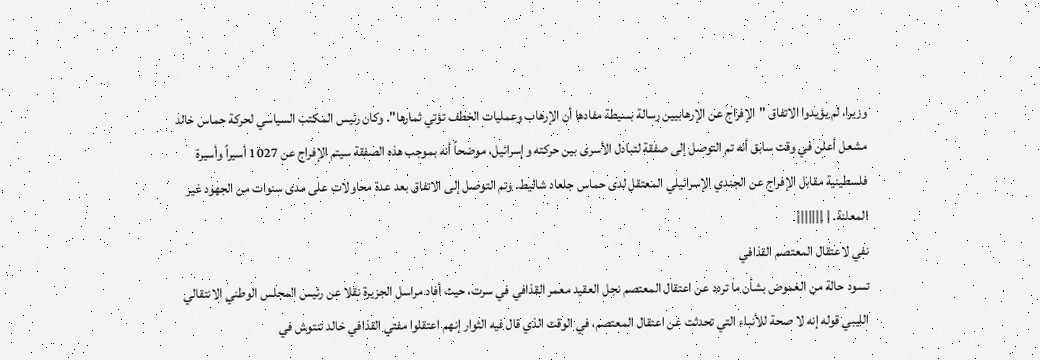وزيرا، لم يؤيدوا الاتفاق "الإفراج عن الإرهابيين رسالة بسيطة مفادها أن الإرهاب وعمليات الخطف تؤتي ثمارها". وكان رئيس المكتب السياسي لحركة حماس خالد مشعل أعلن في وقت سابق أنه تم التوصل إلى صفقة لتبادل الأسرى بين حركته وإسرائيل، موضحاً أنه بموجب هذه الصفقة سيتم الإفراج عن 1027 أسيراً وأسيرة فلسطينية مقابل الإفراج عن الجندي الإسرائيلي المعتقل لدى حماس جلعاد شاليط. وتم التوصل إلى الاتفاق بعد عدة محاولات على مدى سنوات من الجهود غير المعلنة. | |||||||
نفي لاعتقال المعتصم القذافي
تسود حالة من الغموض بشأن ما تردد عن اعتقال المعتصم نجل العقيد معمر القذافي في سرت، حيث أفاد مراسل الجزيرة نقلا عن رئيس المجلس الوطني الانتقالي الليبي قوله إنه لا صحة للأنباء التي تحدثت عن اعتقال المعتصم، في الوقت الذي قال فيه الثوار إنهم اعتقلوا مفتي القذافي خالد تنتوش في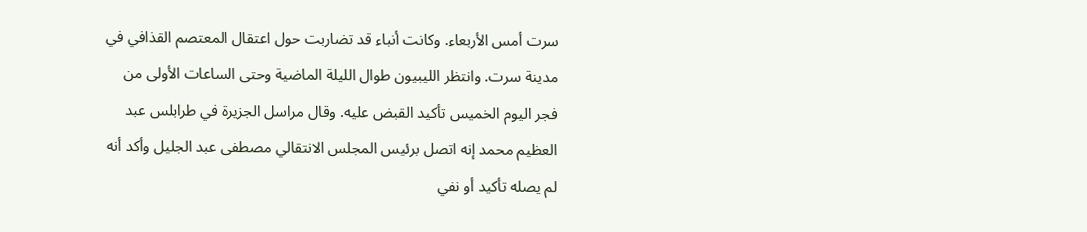سرت أمس الأربعاء. وكانت أنباء قد تضاربت حول اعتقال المعتصم القذافي في مدينة سرت. وانتظر الليبيون طوال الليلة الماضية وحتى الساعات الأولى من فجر اليوم الخميس تأكيد القبض عليه. وقال مراسل الجزيرة في طرابلس عبد العظيم محمد إنه اتصل برئيس المجلس الانتقالي مصطفى عبد الجليل وأكد أنه لم يصله تأكيد أو نفي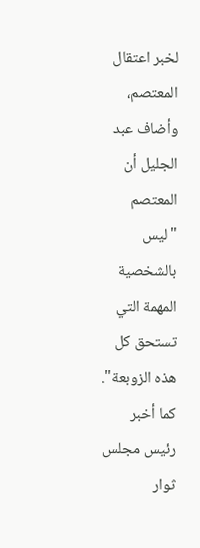لخبر اعتقال المعتصم، وأضاف عبد الجليل أن المعتصم "ليس بالشخصية المهمة التي تستحق كل هذه الزوبعة". كما أخبر رئيس مجلس ثوار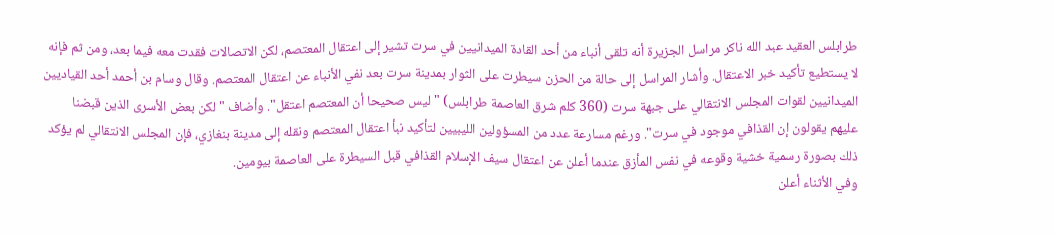طرابلس العقيد عبد الله ناكر مراسل الجزيرة أنه تلقى أنباء من أحد القادة الميدانيين في سرت تشير إلى اعتقال المعتصم، لكن الاتصالات فقدت معه فيما بعد، ومن ثم فإنه لا يستطيع تأكيد خبر الاعتقال. وأشار المراسل إلى حالة من الحزن سيطرت على الثوار بمدينة سرت بعد نفي الأنباء عن اعتقال المعتصم. وقال وسام بن أحمد أحد القياديين الميدانيين لقوات المجلس الانتقالي على جبهة سرت (360 كلم شرق العاصمة طرابلس) "ليس صحيحا أن المعتصم اعتقل". وأضاف "لكن بعض الأسرى الذين قبضنا عليهم يقولون إن القذافي موجود في سرت". ورغم مسارعة عدد من المسؤولين الليبيين لتأكيد نبأ اعتقال المعتصم ونقله إلى مدينة بنغازي، فإن المجلس الانتقالي لم يؤكد ذلك بصورة رسمية خشية وقوعه في نفس المأزق عندما أعلن عن اعتقال سيف الإسلام القذافي قبل السيطرة على العاصمة بيومين.
وفي الأثناء أعلن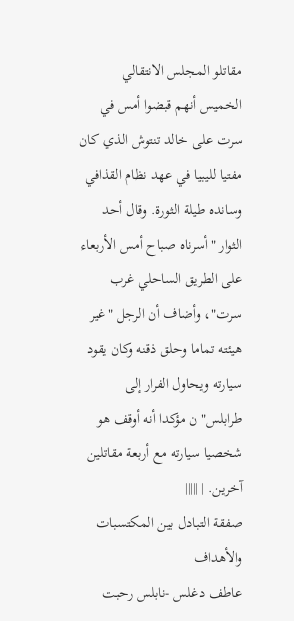مقاتلو المجلس الانتقالي الخميس أنهم قبضوا أمس في سرت على خالد تنتوش الذي كان مفتيا لليبيا في عهد نظام القذافي وسانده طيلة الثورة. وقال أحد الثوار "أسرناه صباح أمس الأربعاء على الطريق الساحلي غرب سرت"، وأضاف أن الرجل "غير هيئته تماما وحلق ذقنه وكان يقود سيارته ويحاول الفرار إلى طرابلس"ن مؤكدا أنه أوقف هو شخصيا سيارته مع أربعة مقاتلين آخرين. | |||||
صفقة التبادل بين المكتسبات والأهداف
عاطف دغلس -نابلس رحبت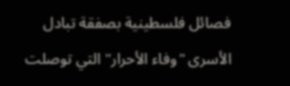فصائل فلسطينية بصفقة تبادل الأسرى "وفاء الأحرار" التي توصلت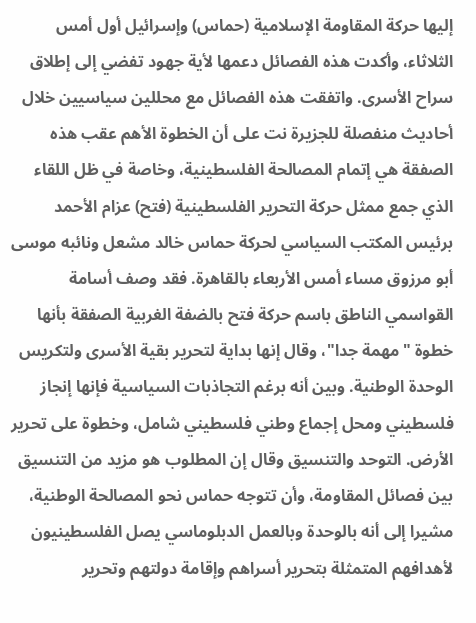إليها حركة المقاومة الإسلامية (حماس) وإسرائيل أول أمس الثلاثاء، وأكدت هذه الفصائل دعمها لأية جهود تفضي إلى إطلاق سراح الأسرى. واتفقت هذه الفصائل مع محللين سياسيين خلال أحاديث منفصلة للجزيرة نت على أن الخطوة الأهم عقب هذه الصفقة هي إتمام المصالحة الفلسطينية، وخاصة في ظل اللقاء الذي جمع ممثل حركة التحرير الفلسطينية (فتح) عزام الأحمد برئيس المكتب السياسي لحركة حماس خالد مشعل ونائبه موسى أبو مرزوق مساء أمس الأربعاء بالقاهرة. فقد وصف أسامة القواسمي الناطق باسم حركة فتح بالضفة الغربية الصفقة بأنها خطوة "مهمة جدا"، وقال إنها بداية لتحرير بقية الأسرى ولتكريس الوحدة الوطنية. وبين أنه برغم التجاذبات السياسية فإنها إنجاز فلسطيني ومحل إجماع وطني فلسطيني شامل، وخطوة على تحرير الأرض. التوحد والتنسيق وقال إن المطلوب هو مزيد من التنسيق بين فصائل المقاومة، وأن تتوجه حماس نحو المصالحة الوطنية، مشيرا إلى أنه بالوحدة وبالعمل الدبلوماسي يصل الفلسطينيون لأهدافهم المتمثلة بتحرير أسراهم وإقامة دولتهم وتحرير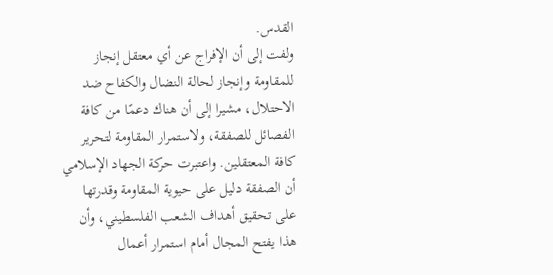القدس.
ولفت إلى أن الإفراج عن أي معتقل إنجاز للمقاومة وإنجاز لحالة النضال والكفاح ضد الاحتلال، مشيرا إلى أن هناك دعمًا من كافة الفصائل للصفقة، ولاستمرار المقاومة لتحرير كافة المعتقلين. واعتبرت حركة الجهاد الإسلامي أن الصفقة دليل على حيوية المقاومة وقدرتها على تحقيق أهداف الشعب الفلسطيني، وأن هذا يفتح المجال أمام استمرار أعمال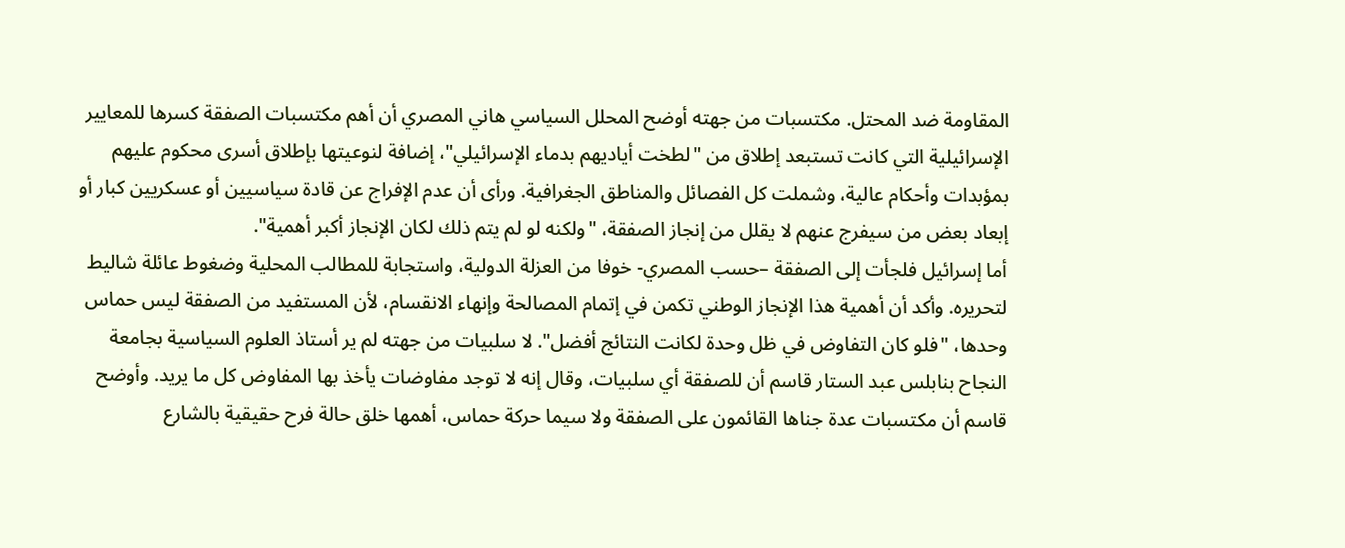المقاومة ضد المحتل. مكتسبات من جهته أوضح المحلل السياسي هاني المصري أن أهم مكتسبات الصفقة كسرها للمعايير الإسرائيلية التي كانت تستبعد إطلاق من "لطخت أياديهم بدماء الإسرائيلي"، إضافة لنوعيتها بإطلاق أسرى محكوم عليهم بمؤبدات وأحكام عالية، وشملت كل الفصائل والمناطق الجغرافية. ورأى أن عدم الإفراج عن قادة سياسيين أو عسكريين كبار أو إبعاد بعض من سيفرج عنهم لا يقلل من إنجاز الصفقة، "ولكنه لو لم يتم ذلك لكان الإنجاز أكبر أهمية".
أما إسرائيل فلجأت إلى الصفقة –حسب المصري- خوفا من العزلة الدولية، واستجابة للمطالب المحلية وضغوط عائلة شاليط لتحريره. وأكد أن أهمية هذا الإنجاز الوطني تكمن في إتمام المصالحة وإنهاء الانقسام، لأن المستفيد من الصفقة ليس حماس وحدها، "فلو كان التفاوض في ظل وحدة لكانت النتائج أفضل". لا سلبيات من جهته لم ير أستاذ العلوم السياسية بجامعة النجاح بنابلس عبد الستار قاسم أن للصفقة أي سلبيات، وقال إنه لا توجد مفاوضات يأخذ بها المفاوض كل ما يريد. وأوضح قاسم أن مكتسبات عدة جناها القائمون على الصفقة ولا سيما حركة حماس، أهمها خلق حالة فرح حقيقية بالشارع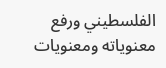الفلسطيني ورفع معنوياته ومعنويات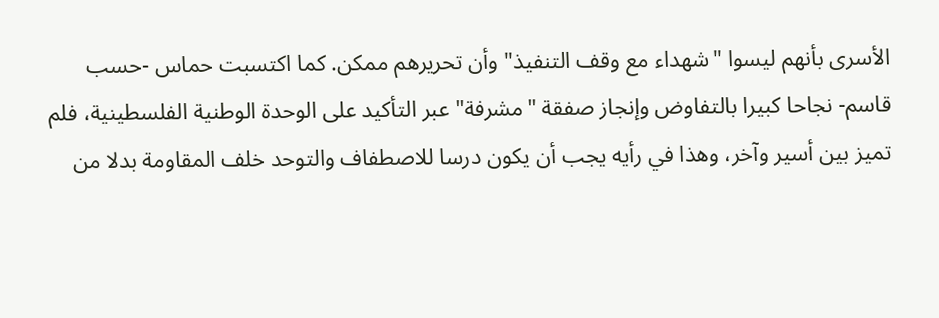الأسرى بأنهم ليسوا "شهداء مع وقف التنفيذ" وأن تحريرهم ممكن. كما اكتسبت حماس -حسب قاسم- نجاحا كبيرا بالتفاوض وإنجاز صفقة "مشرفة" عبر التأكيد على الوحدة الوطنية الفلسطينية، فلم تميز بين أسير وآخر، وهذا في رأيه يجب أن يكون درسا للاصطفاف والتوحد خلف المقاومة بدلا من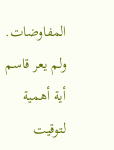المفاوضات. ولم يعر قاسم أية أهمية لتوقيت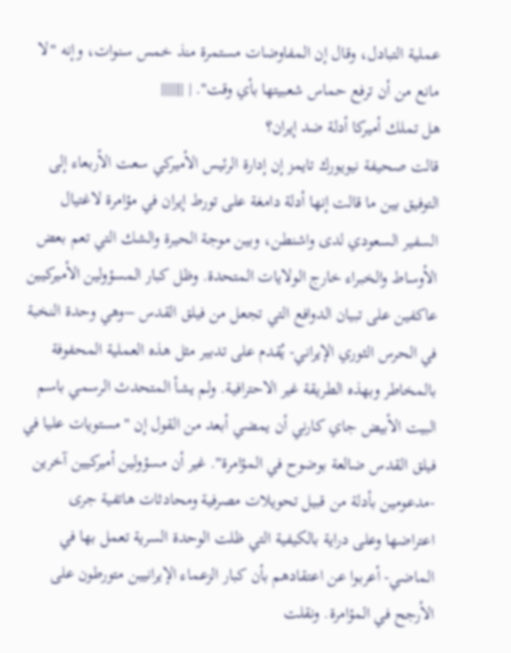عملية التبادل، وقال إن المفاوضات مستمرة منذ خمس سنوات، وإنه "لا مانع من أن ترفع حماس شعبيتها بأي وقت". | ||||||||
هل تملك أميركا أدلة ضد إيران؟
قالت صحيفة نيويورك تايمز إن إدارة الرئيس الأميركي سعت الأربعاء إلى التوفيق بين ما قالت إنها أدلة دامغة على تورط إيران في مؤامرة لاغتيال السفير السعودي لدى واشنطن، وبين موجة الحيرة والشك التي تعم بعض الأوساط والخبراء خارج الولايات المتحدة. وظل كبار المسؤولين الأميركيين عاكفين على تبيان الدوافع التي تجعل من فيلق القدس –وهي وحدة النخبة في الحرس الثوري الإيراني- يُقدم على تدبير مثل هذه العملية المحفوفة بالمخاطر وبهذه الطريقة غير الاحترافية. ولم يشأ المتحدث الرسمي باسم البيت الأبيض جاي كارني أن يمضي أبعد من القول إن "مستويات عليا في فيلق القدس ضالعة بوضوح في المؤامرة". غير أن مسؤولين أميركيين آخرين -مدعومين بأدلة من قبيل تحويلات مصرفية ومحادثات هاتفية جرى اعتراضها وعلى دراية بالكيفية التي ظلت الوحدة السرية تعمل بها في الماضي- أعربوا عن اعتقادهم بأن كبار الزعماء الإيرانيين متورطون على الأرجح في المؤامرة. ونقلت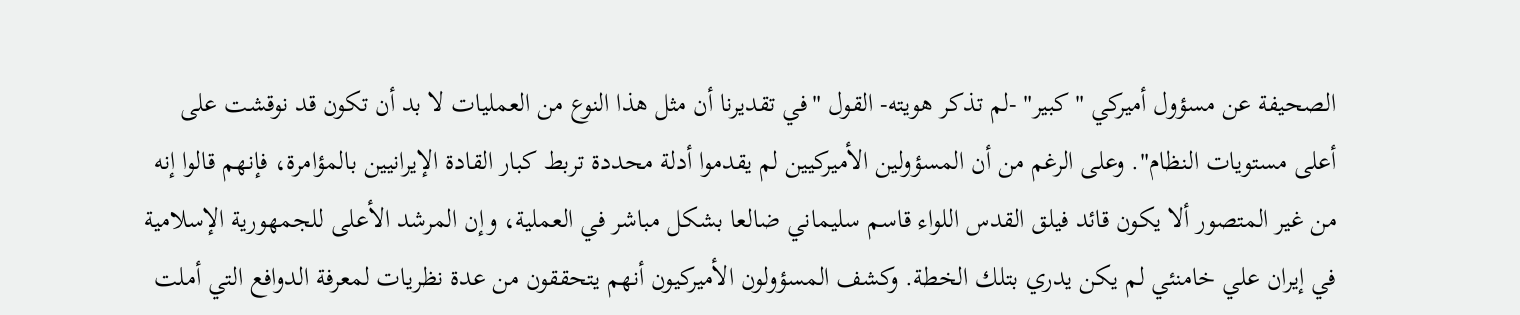الصحيفة عن مسؤول أميركي "كبير" -لم تذكر هويته- القول "في تقديرنا أن مثل هذا النوع من العمليات لا بد أن تكون قد نوقشت على أعلى مستويات النظام". وعلى الرغم من أن المسؤولين الأميركيين لم يقدموا أدلة محددة تربط كبار القادة الإيرانيين بالمؤامرة، فإنهم قالوا إنه من غير المتصور ألا يكون قائد فيلق القدس اللواء قاسم سليماني ضالعا بشكل مباشر في العملية، وإن المرشد الأعلى للجمهورية الإسلامية في إيران علي خامنئي لم يكن يدري بتلك الخطة. وكشف المسؤولون الأميركيون أنهم يتحققون من عدة نظريات لمعرفة الدوافع التي أملت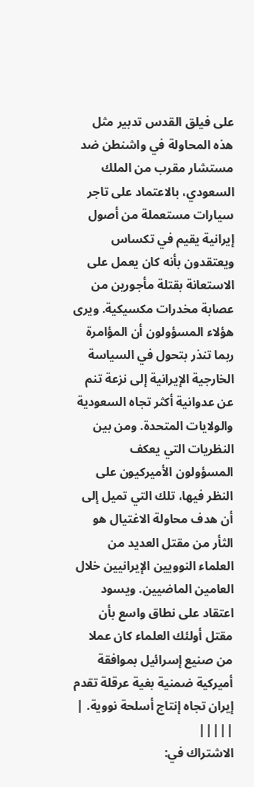على فيلق القدس تدبير مثل هذه المحاولة في واشنطن ضد مستشار مقرب من الملك السعودي، بالاعتماد على تاجر سيارات مستعملة من أصول إيرانية يقيم في تكساس ويعتقدون بأنه كان يعمل على الاستعانة بقتلة مأجورين من عصابة مخدرات مكسيكية. ويرى هؤلاء المسؤولون أن المؤامرة ربما تنذر بتحول في السياسة الخارجية الإيرانية إلى نزعة تنم عن عدوانية أكثر تجاه السعودية والولايات المتحدة. ومن بين النظريات التي يعكف المسؤولون الأميركيون على النظر فيها، تلك التي تميل إلى أن هدف محاولة الاغتيال هو الثأر من مقتل العديد من العلماء النوويين الإيرانيين خلال العامين الماضيين. ويسود اعتقاد على نطاق واسع بأن مقتل أولئك العلماء كان عملا من صنيع إسرائيل بموافقة أميركية ضمنية بغية عرقلة تقدم إيران تجاه إنتاج أسلحة نووية. | |||||
الاشتراك في: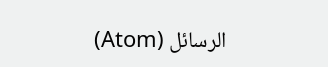الرسائل (Atom)